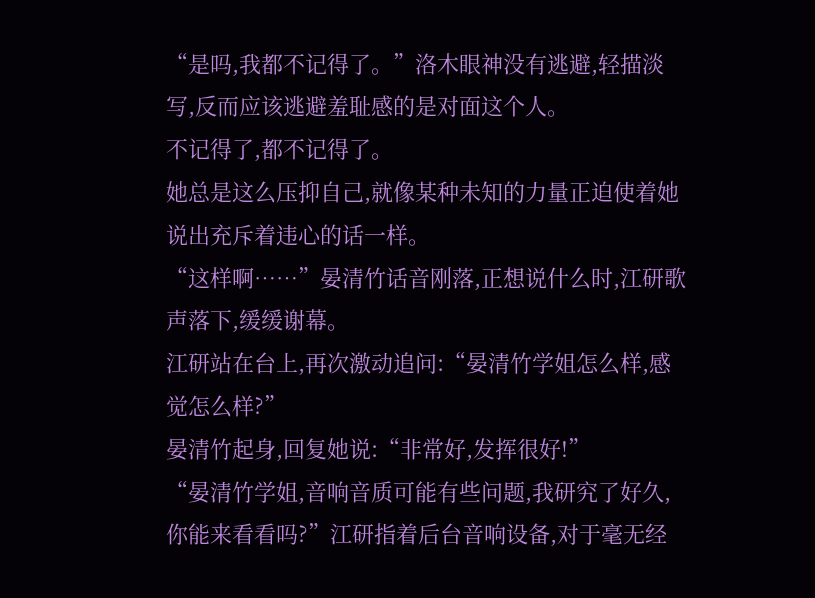“是吗,我都不记得了。”洛木眼神没有逃避,轻描淡写,反而应该逃避羞耻感的是对面这个人。
不记得了,都不记得了。
她总是这么压抑自己,就像某种未知的力量正迫使着她说出充斥着违心的话一样。
“这样啊……”晏清竹话音刚落,正想说什么时,江研歌声落下,缓缓谢幕。
江研站在台上,再次激动追问:“晏清竹学姐怎么样,感觉怎么样?”
晏清竹起身,回复她说:“非常好,发挥很好!”
“晏清竹学姐,音响音质可能有些问题,我研究了好久,你能来看看吗?”江研指着后台音响设备,对于毫无经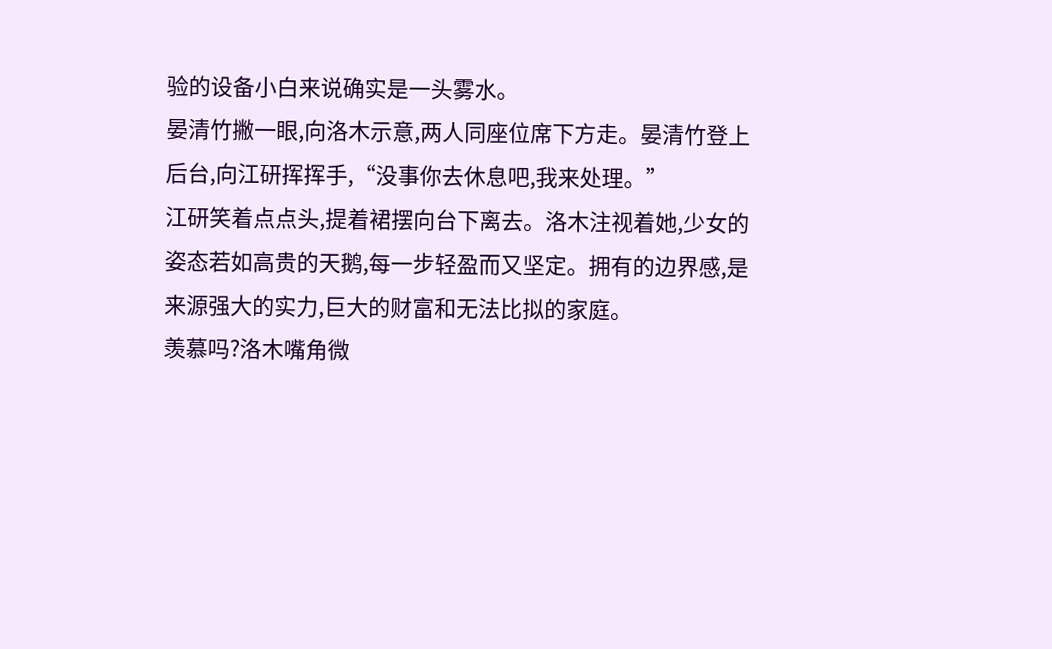验的设备小白来说确实是一头雾水。
晏清竹撇一眼,向洛木示意,两人同座位席下方走。晏清竹登上后台,向江研挥挥手,“没事你去休息吧,我来处理。”
江研笑着点点头,提着裙摆向台下离去。洛木注视着她,少女的姿态若如高贵的天鹅,每一步轻盈而又坚定。拥有的边界感,是来源强大的实力,巨大的财富和无法比拟的家庭。
羡慕吗?洛木嘴角微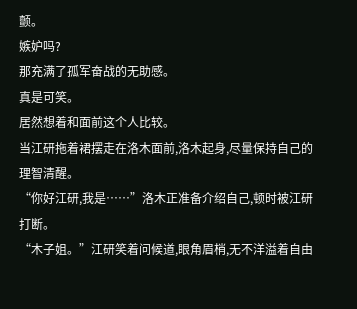颤。
嫉妒吗?
那充满了孤军奋战的无助感。
真是可笑。
居然想着和面前这个人比较。
当江研拖着裙摆走在洛木面前,洛木起身,尽量保持自己的理智清醒。
“你好江研,我是……”洛木正准备介绍自己,顿时被江研打断。
“木子姐。”江研笑着问候道,眼角眉梢,无不洋溢着自由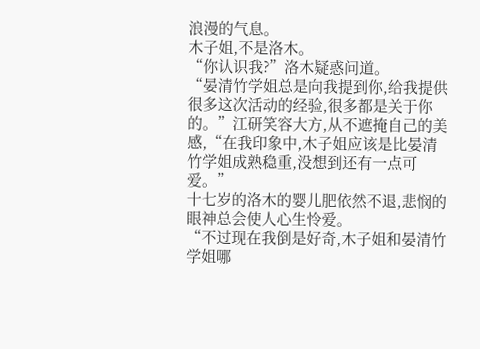浪漫的气息。
木子姐,不是洛木。
“你认识我?”洛木疑惑问道。
“晏清竹学姐总是向我提到你,给我提供很多这次活动的经验,很多都是关于你的。”江研笑容大方,从不遮掩自己的美感,“在我印象中,木子姐应该是比晏清竹学姐成熟稳重,没想到还有一点可爱。”
十七岁的洛木的婴儿肥依然不退,悲悯的眼神总会使人心生怜爱。
“不过现在我倒是好奇,木子姐和晏清竹学姐哪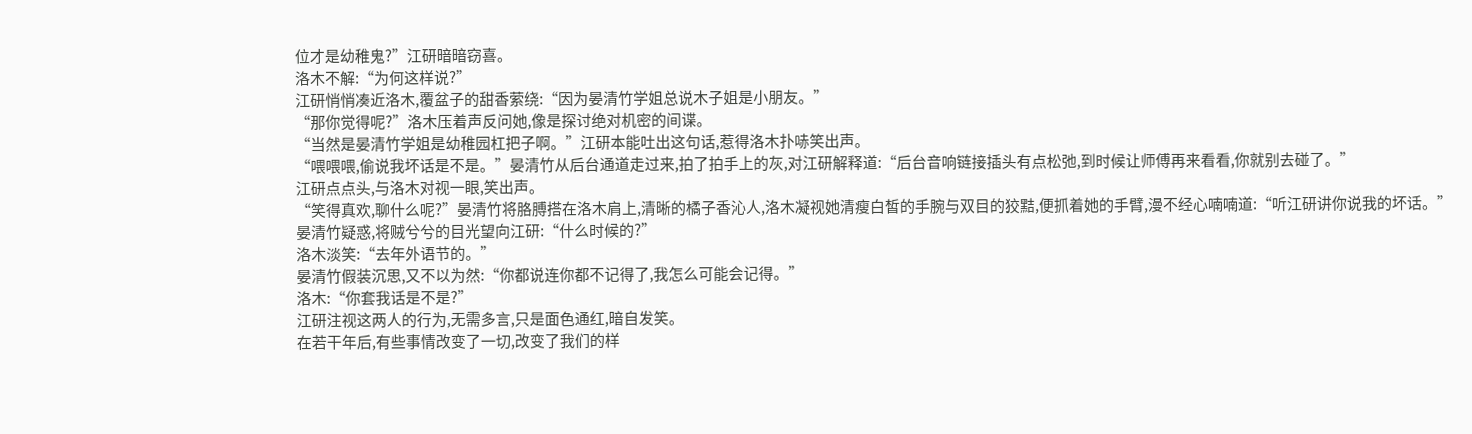位才是幼稚鬼?”江研暗暗窃喜。
洛木不解:“为何这样说?”
江研悄悄凑近洛木,覆盆子的甜香萦绕:“因为晏清竹学姐总说木子姐是小朋友。”
“那你觉得呢?”洛木压着声反问她,像是探讨绝对机密的间谍。
“当然是晏清竹学姐是幼稚园杠把子啊。”江研本能吐出这句话,惹得洛木扑哧笑出声。
“喂喂喂,偷说我坏话是不是。”晏清竹从后台通道走过来,拍了拍手上的灰,对江研解释道:“后台音响链接插头有点松弛,到时候让师傅再来看看,你就别去碰了。”
江研点点头,与洛木对视一眼,笑出声。
“笑得真欢,聊什么呢?”晏清竹将胳膊搭在洛木肩上,清晰的橘子香沁人,洛木凝视她清瘦白皙的手腕与双目的狡黠,便抓着她的手臂,漫不经心喃喃道:“听江研讲你说我的坏话。”
晏清竹疑惑,将贼兮兮的目光望向江研:“什么时候的?”
洛木淡笑:“去年外语节的。”
晏清竹假装沉思,又不以为然:“你都说连你都不记得了,我怎么可能会记得。”
洛木:“你套我话是不是?”
江研注视这两人的行为,无需多言,只是面色通红,暗自发笑。
在若干年后,有些事情改变了一切,改变了我们的样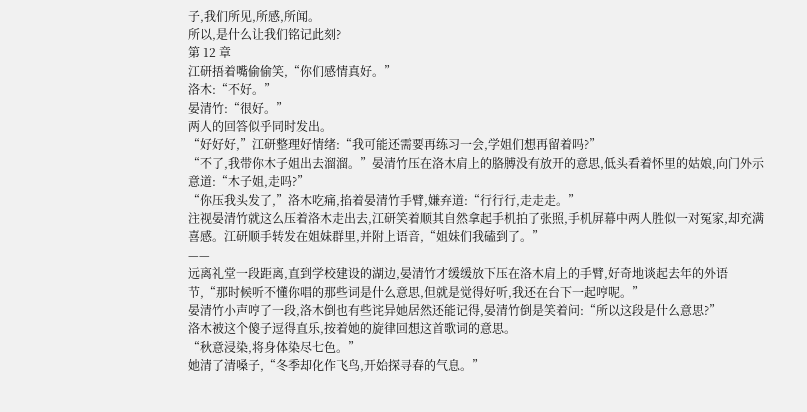子,我们所见,所感,所闻。
所以,是什么让我们铭记此刻?
第 12 章
江研捂着嘴偷偷笑,“你们感情真好。”
洛木:“不好。”
晏清竹:“很好。”
两人的回答似乎同时发出。
“好好好,”江研整理好情绪:“我可能还需要再练习一会,学姐们想再留着吗?”
“不了,我带你木子姐出去溜溜。”晏清竹压在洛木肩上的胳膊没有放开的意思,低头看着怀里的姑娘,向门外示意道:“木子姐,走吗?”
“你压我头发了,”洛木吃痛,掐着晏清竹手臂,嫌弃道:“行行行,走走走。”
注视晏清竹就这么压着洛木走出去,江研笑着顺其自然拿起手机拍了张照,手机屏幕中两人胜似一对冤家,却充满喜感。江研顺手转发在姐妹群里,并附上语音,“姐妹们我磕到了。”
——
远离礼堂一段距离,直到学校建设的湖边,晏清竹才缓缓放下压在洛木肩上的手臂,好奇地谈起去年的外语节,“那时候听不懂你唱的那些词是什么意思,但就是觉得好听,我还在台下一起哼呢。”
晏清竹小声哼了一段,洛木倒也有些诧异她居然还能记得,晏清竹倒是笑着问:“所以这段是什么意思?”
洛木被这个傻子逗得直乐,按着她的旋律回想这首歌词的意思。
“秋意浸染,将身体染尽七色。”
她清了清嗓子,“冬季却化作飞鸟,开始探寻春的气息。”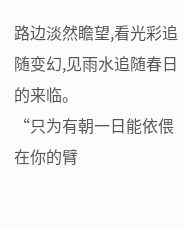路边淡然瞻望,看光彩追随变幻,见雨水追随春日的来临。
“只为有朝一日能依偎在你的臂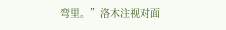弯里。”洛木注视对面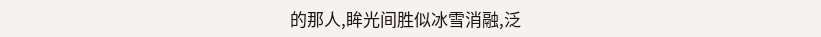的那人,眸光间胜似冰雪消融,泛